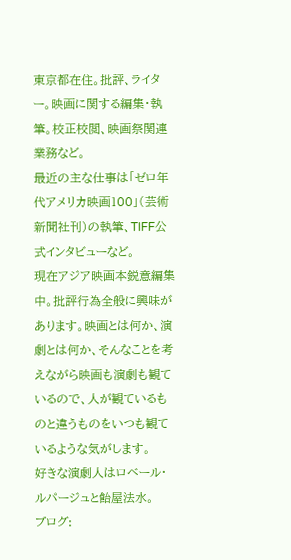東京都在住。批評、ライター。映画に関する編集・執筆。校正校閲、映画祭関連業務など。
最近の主な仕事は「ゼロ年代アメリカ映画100」(芸術新聞社刊)の執筆、TIFF公式インタビューなど。
現在アジア映画本鋭意編集中。批評行為全般に興味があります。映画とは何か、演劇とは何か、そんなことを考えながら映画も演劇も観ているので、人が観ているものと違うものをいつも観ているような気がします。
好きな演劇人はロベール・ルパージュと飴屋法水。
ブログ: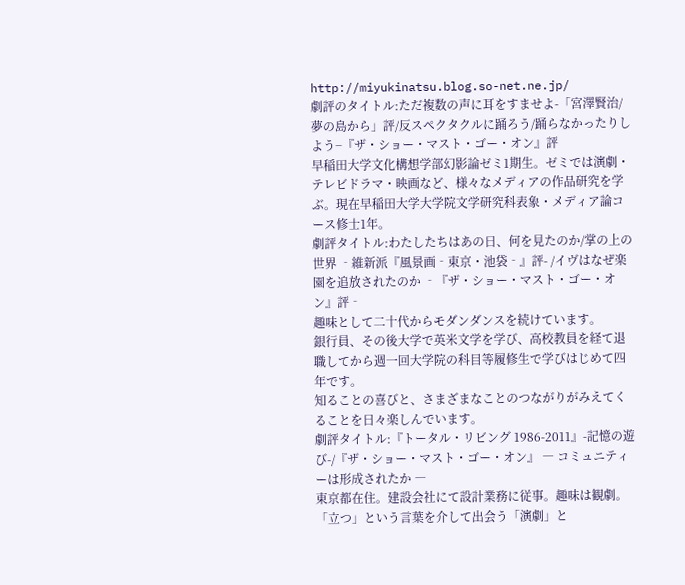http://miyukinatsu.blog.so-net.ne.jp/
劇評のタイトル:ただ複数の声に耳をすませよ-「宮澤賢治/夢の島から」評/反スペクタクルに踊ろう/踊らなかったりしよう−『ザ・ショー・マスト・ゴー・オン』評
早稲田大学文化構想学部幻影論ゼミ1期生。ゼミでは演劇・テレビドラマ・映画など、様々なメディアの作品研究を学ぶ。現在早稲田大学大学院文学研究科表象・メディア論コース修士1年。
劇評タイトル:わたしたちはあの日、何を見たのか/掌の上の世界 ‐維新派『風景画‐東京・池袋‐』評- /イヴはなぜ楽園を追放されたのか ‐『ザ・ショー・マスト・ゴー・オン』評‐
趣味として二十代からモダンダンスを続けています。
銀行員、その後大学で英米文学を学び、高校教員を経て退職してから週一回大学院の科目等履修生で学びはじめて四年です。
知ることの喜びと、さまざまなことのつながりがみえてくることを日々楽しんでいます。
劇評タイトル:『トータル・リビング 1986-2011』-記憶の遊び-/『ザ・ショー・マスト・ゴー・オン』 ― コミュニティーは形成されたか ―
東京都在住。建設会社にて設計業務に従事。趣味は観劇。
「立つ」という言葉を介して出会う「演劇」と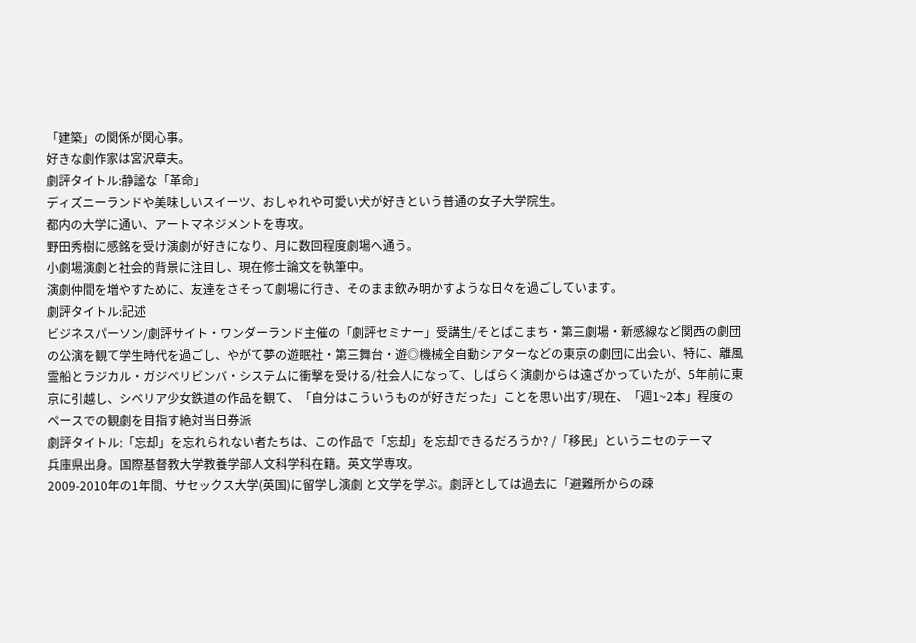「建築」の関係が関心事。
好きな劇作家は宮沢章夫。
劇評タイトル:静謐な「革命」
ディズニーランドや美味しいスイーツ、おしゃれや可愛い犬が好きという普通の女子大学院生。
都内の大学に通い、アートマネジメントを専攻。
野田秀樹に感銘を受け演劇が好きになり、月に数回程度劇場へ通う。
小劇場演劇と社会的背景に注目し、現在修士論文を執筆中。
演劇仲間を増やすために、友達をさそって劇場に行き、そのまま飲み明かすような日々を過ごしています。
劇評タイトル:記述
ビジネスパーソン/劇評サイト・ワンダーランド主催の「劇評セミナー」受講生/そとばこまち・第三劇場・新感線など関西の劇団の公演を観て学生時代を過ごし、やがて夢の遊眠社・第三舞台・遊◎機械全自動シアターなどの東京の劇団に出会い、特に、離風霊船とラジカル・ガジベリビンバ・システムに衝撃を受ける/社会人になって、しばらく演劇からは遠ざかっていたが、5年前に東京に引越し、シベリア少女鉄道の作品を観て、「自分はこういうものが好きだった」ことを思い出す/現在、「週1~2本」程度のペースでの観劇を目指す絶対当日券派
劇評タイトル:「忘却」を忘れられない者たちは、この作品で「忘却」を忘却できるだろうか? /「移民」というニセのテーマ
兵庫県出身。国際基督教大学教養学部人文科学科在籍。英文学専攻。
2009-2010年の1年間、サセックス大学(英国)に留学し演劇 と文学を学ぶ。劇評としては過去に「避難所からの疎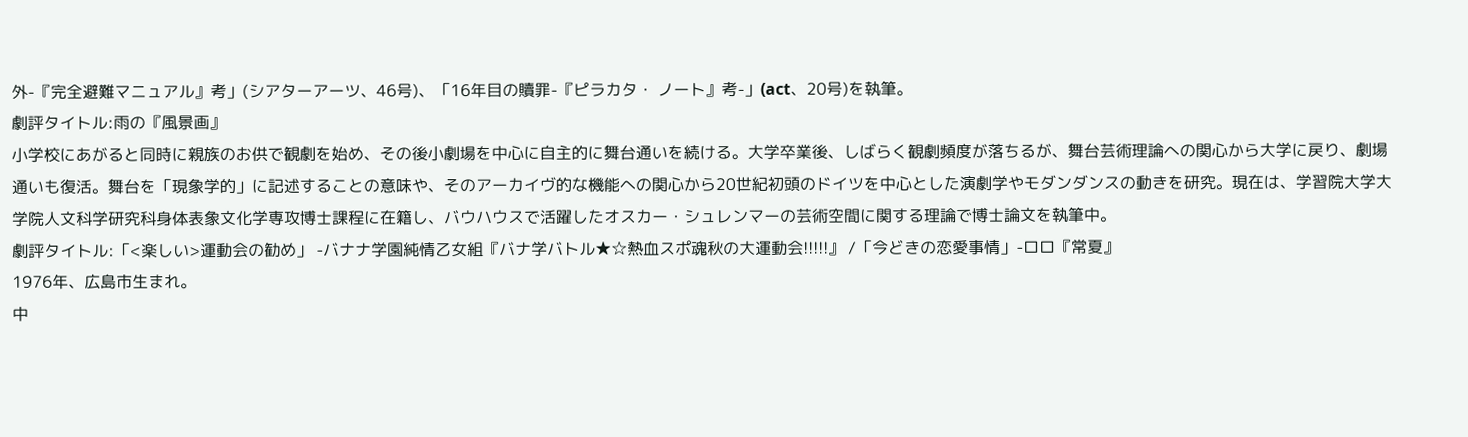外-『完全避難マニュアル』考」(シアターアーツ、46号)、「16年目の贖罪-『ピラカタ・ ノート』考-」(act、20号)を執筆。
劇評タイトル:雨の『風景画』
小学校にあがると同時に親族のお供で観劇を始め、その後小劇場を中心に自主的に舞台通いを続ける。大学卒業後、しばらく観劇頻度が落ちるが、舞台芸術理論への関心から大学に戻り、劇場通いも復活。舞台を「現象学的」に記述することの意味や、そのアーカイヴ的な機能への関心から20世紀初頭のドイツを中心とした演劇学やモダンダンスの動きを研究。現在は、学習院大学大学院人文科学研究科身体表象文化学専攻博士課程に在籍し、バウハウスで活躍したオスカー・シュレンマーの芸術空間に関する理論で博士論文を執筆中。
劇評タイトル:「<楽しい>運動会の勧め」 -バナナ学園純情乙女組『バナ学バトル★☆熱血スポ魂秋の大運動会!!!!!』 /「今どきの恋愛事情」-ロロ『常夏』
1976年、広島市生まれ。
中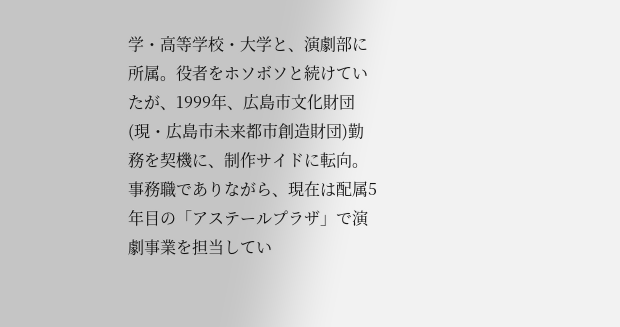学・高等学校・大学と、演劇部に所属。役者をホソボソと続けていたが、1999年、広島市文化財団(現・広島市未来都市創造財団)勤務を契機に、制作サイドに転向。事務職でありながら、現在は配属5年目の「アステールプラザ」で演劇事業を担当してい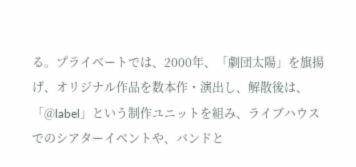る。プライベートでは、2000年、「劇団太陽」を旗揚げ、オリジナル作品を数本作・演出し、解散後は、「@label」という制作ユニットを組み、ライブハウスでのシアターイベントや、バンドと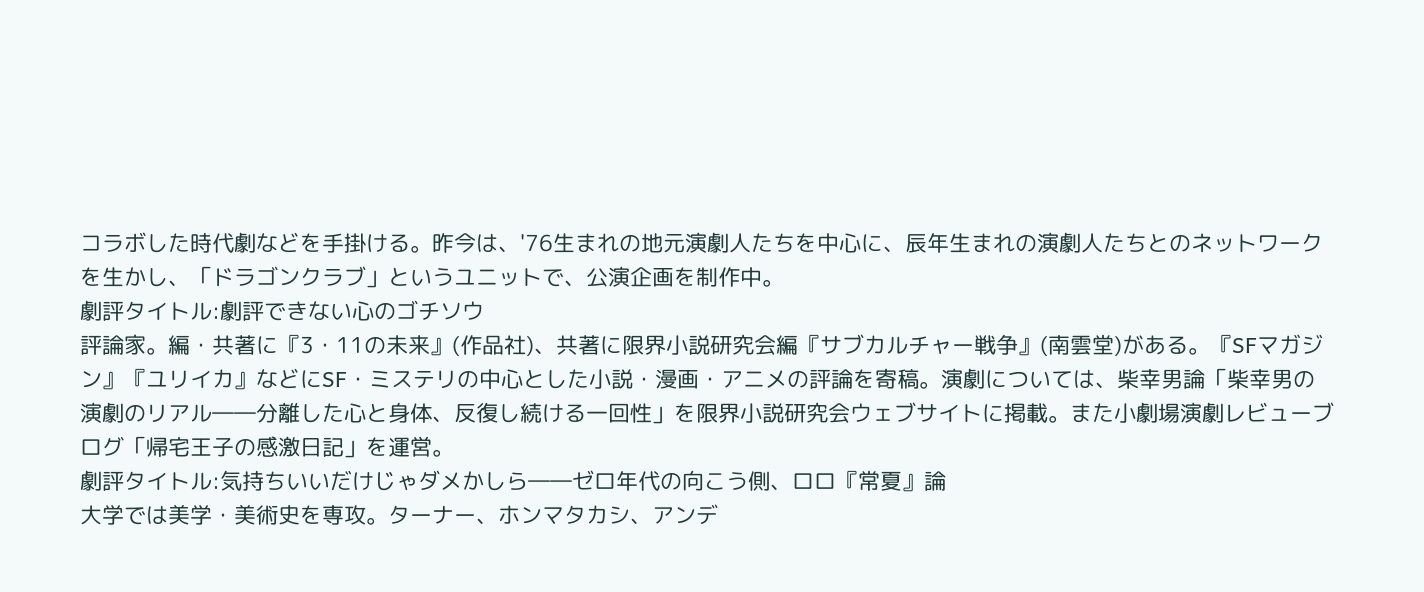コラボした時代劇などを手掛ける。昨今は、'76生まれの地元演劇人たちを中心に、辰年生まれの演劇人たちとのネットワークを生かし、「ドラゴンクラブ」というユニットで、公演企画を制作中。
劇評タイトル:劇評できない心のゴチソウ
評論家。編・共著に『3・11の未来』(作品社)、共著に限界小説研究会編『サブカルチャー戦争』(南雲堂)がある。『SFマガジン』『ユリイカ』などにSF・ミステリの中心とした小説・漫画・アニメの評論を寄稿。演劇については、柴幸男論「柴幸男の演劇のリアル――分離した心と身体、反復し続ける一回性」を限界小説研究会ウェブサイトに掲載。また小劇場演劇レビューブログ「帰宅王子の感激日記」を運営。
劇評タイトル:気持ちいいだけじゃダメかしら――ゼロ年代の向こう側、ロロ『常夏』論
大学では美学・美術史を専攻。ターナー、ホンマタカシ、アンデ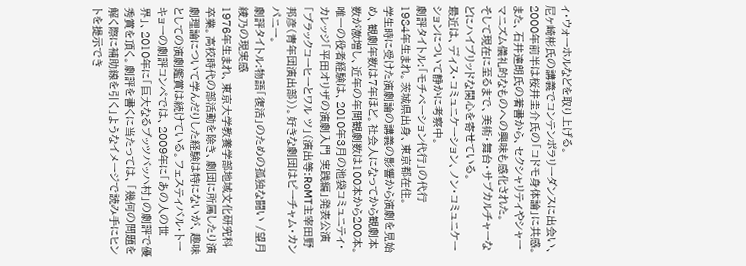ィ・ウォーホルなどを取り上げる。
尼ヶ崎彬氏の講義でコンテンポラリーダンスに出会い、2000年前半は桜井圭介氏の「コドモ身体論」に共感。
また、石井達朗氏の著書から、セクシャリティやシャーマニズム儀礼的なものへの興味も感化された。
そして現在に至るまで、美術・舞台・サブカルチャーなどにハイブリッドな関心を寄せている。
最近は、ディス・コミュニケーション、ノン・コミュニケーションについて静かに考察中。
劇評タイトル:「モチベーション代行」の代行
1984年生まれ。茨城県出身、東京都在住。
学生時に受けた演劇論の講義の影響から演劇を見始め、観劇年数は7年ほど。社会人になってから観劇本数が激増し、近年の年間観劇数は100本から200本。唯一の役者経験は、2010年3月の池袋コミュニティ・カレッジ「平田オリザの演劇入門 実践編」発表公演「ブラックコーヒーとワル ツ」(演出等:RoMT主宰田野邦彦(青年団演出部))。好きな劇団はピーチャム・カンパニー。
劇評タイトル:物語「復活」のための孤独な闘い /望月綾乃の現実感
1976年生まれ、東京大学教養学部地域文化研究科卒業。高校時代の部活動を除き、劇団に所属したり演劇理論について学んだりした経験は特にないが、趣味としての演劇鑑賞は続けている。フェスティバル・トーキョーの劇評コンペでは、2009年に「あの人の世界」、2010年に「巨大なるブッツバッハ村」の劇評で優秀賞を頂く。劇評を書くに当たっては、「幾何の問題を解く際に補助線を引く」ようなイメージで読み手にヒントを提示でき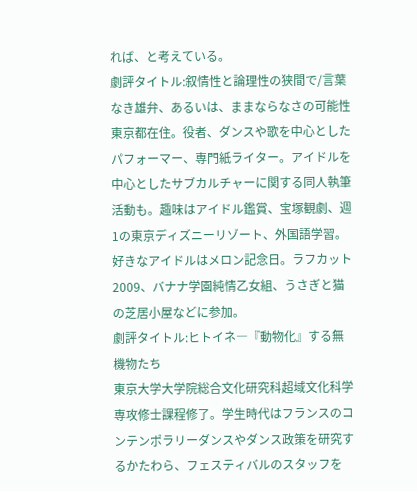れば、と考えている。
劇評タイトル:叙情性と論理性の狭間で/言葉なき雄弁、あるいは、ままならなさの可能性
東京都在住。役者、ダンスや歌を中心としたパフォーマー、専門紙ライター。アイドルを中心としたサブカルチャーに関する同人執筆活動も。趣味はアイドル鑑賞、宝塚観劇、週1の東京ディズニーリゾート、外国語学習。好きなアイドルはメロン記念日。ラフカット2009、バナナ学園純情乙女組、うさぎと猫の芝居小屋などに参加。
劇評タイトル:ヒトイネ―『動物化』する無機物たち
東京大学大学院総合文化研究科超域文化科学専攻修士課程修了。学生時代はフランスのコンテンポラリーダンスやダンス政策を研究するかたわら、フェスティバルのスタッフを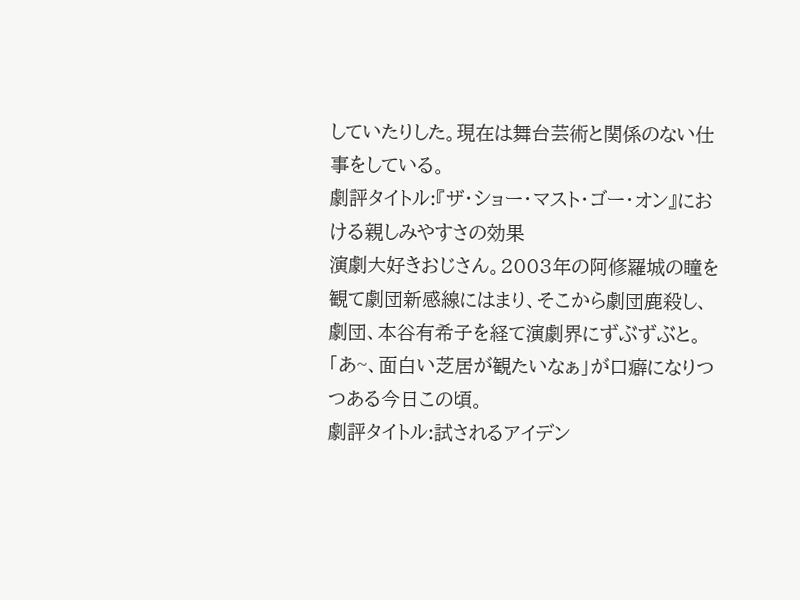していたりした。現在は舞台芸術と関係のない仕事をしている。
劇評タイトル:『ザ・ショー・マスト・ゴー・オン』における親しみやすさの効果
演劇大好きおじさん。2003年の阿修羅城の瞳を観て劇団新感線にはまり、そこから劇団鹿殺し、劇団、本谷有希子を経て演劇界にずぶずぶと。
「あ~、面白い芝居が観たいなぁ」が口癖になりつつある今日この頃。
劇評タイトル:試されるアイデン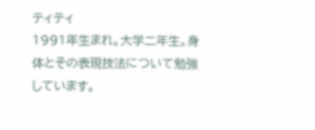ティティ
1991年生まれ。大学二年生。身体とその表現技法について勉強しています。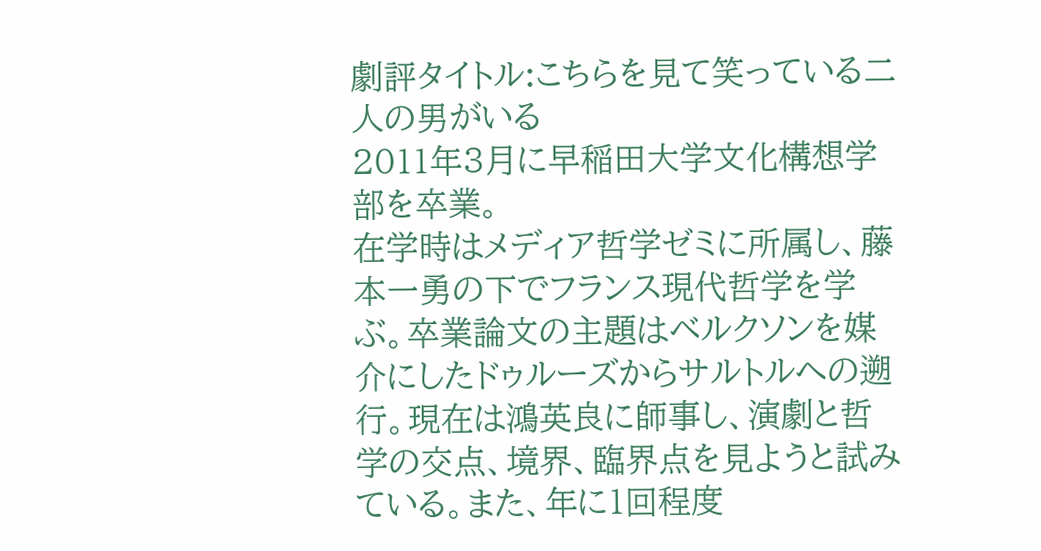劇評タイトル:こちらを見て笑っている二人の男がいる
2011年3月に早稲田大学文化構想学部を卒業。
在学時はメディア哲学ゼミに所属し、藤本一勇の下でフランス現代哲学を学ぶ。卒業論文の主題はベルクソンを媒介にしたドゥルーズからサルトルへの遡行。現在は鴻英良に師事し、演劇と哲学の交点、境界、臨界点を見ようと試みている。また、年に1回程度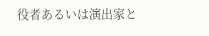役者あるいは演出家と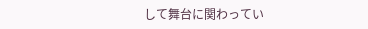して舞台に関わってい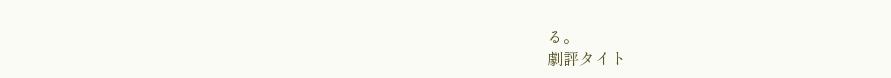る。
劇評タイト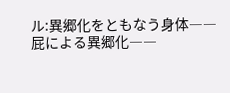ル:異郷化をともなう身体――屁による異郷化――